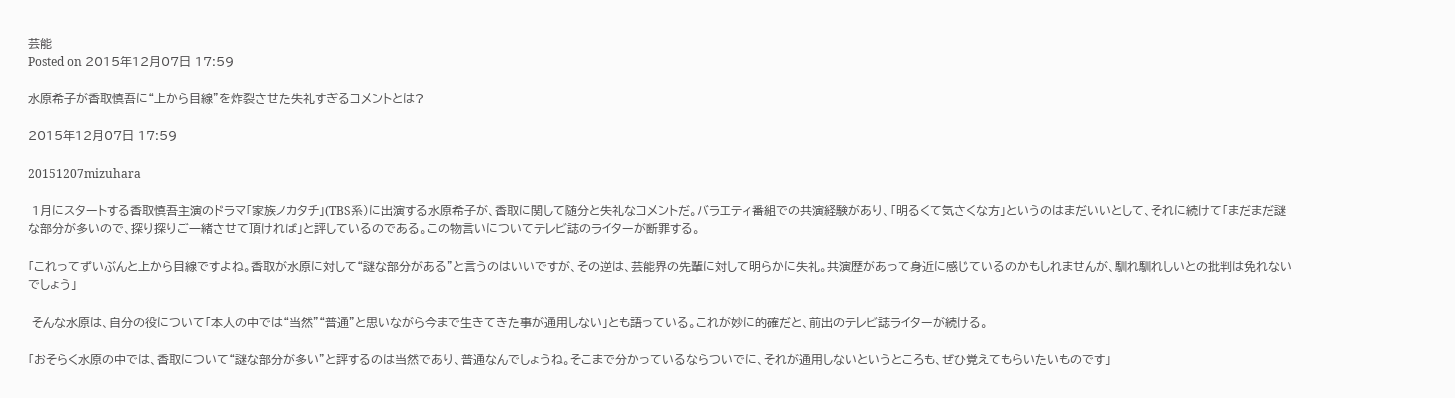芸能
Posted on 2015年12月07日 17:59

水原希子が香取慎吾に“上から目線”を炸裂させた失礼すぎるコメントとは?

2015年12月07日 17:59

20151207mizuhara

 1月にスタートする香取慎吾主演のドラマ「家族ノカタチ」(TBS系)に出演する水原希子が、香取に関して随分と失礼なコメントだ。バラエティ番組での共演経験があり、「明るくて気さくな方」というのはまだいいとして、それに続けて「まだまだ謎な部分が多いので、探り探りご一緒させて頂ければ」と評しているのである。この物言いについてテレビ誌のライターが断罪する。

「これってずいぶんと上から目線ですよね。香取が水原に対して“謎な部分がある”と言うのはいいですが、その逆は、芸能界の先輩に対して明らかに失礼。共演歴があって身近に感じているのかもしれませんが、馴れ馴れしいとの批判は免れないでしょう」

 そんな水原は、自分の役について「本人の中では“当然”“普通”と思いながら今まで生きてきた事が通用しない」とも語っている。これが妙に的確だと、前出のテレビ誌ライターが続ける。

「おそらく水原の中では、香取について“謎な部分が多い”と評するのは当然であり、普通なんでしょうね。そこまで分かっているならついでに、それが通用しないというところも、ぜひ覚えてもらいたいものです」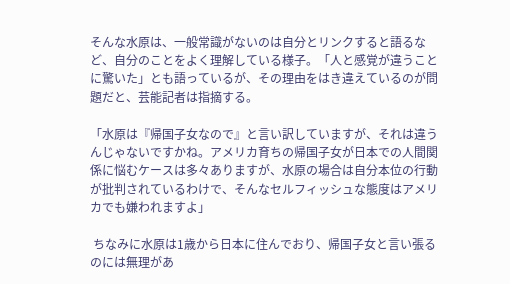そんな水原は、一般常識がないのは自分とリンクすると語るなど、自分のことをよく理解している様子。「人と感覚が違うことに驚いた」とも語っているが、その理由をはき違えているのが問題だと、芸能記者は指摘する。

「水原は『帰国子女なので』と言い訳していますが、それは違うんじゃないですかね。アメリカ育ちの帰国子女が日本での人間関係に悩むケースは多々ありますが、水原の場合は自分本位の行動が批判されているわけで、そんなセルフィッシュな態度はアメリカでも嫌われますよ」

 ちなみに水原は1歳から日本に住んでおり、帰国子女と言い張るのには無理があ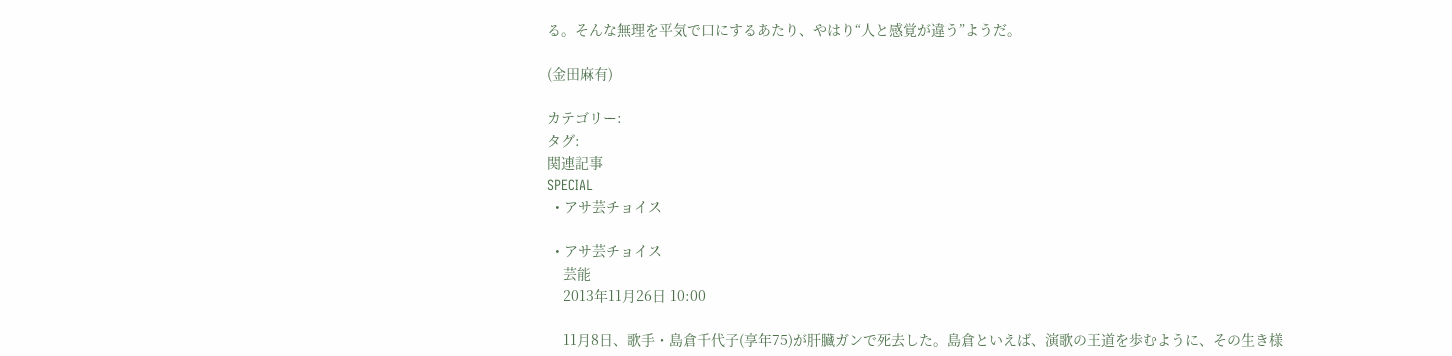る。そんな無理を平気で口にするあたり、やはり“人と感覚が違う”ようだ。

(金田麻有)

カテゴリー:
タグ:
関連記事
SPECIAL
  • アサ芸チョイス

  • アサ芸チョイス
    芸能
    2013年11月26日 10:00

    11月8日、歌手・島倉千代子(享年75)が肝臓ガンで死去した。島倉といえば、演歌の王道を歩むように、その生き様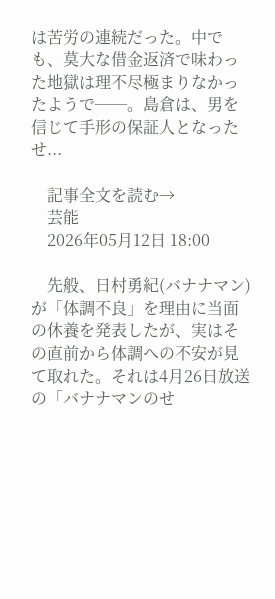は苦労の連続だった。中でも、莫大な借金返済で味わった地獄は理不尽極まりなかったようで──。島倉は、男を信じて手形の保証人となったせ...

    記事全文を読む→
    芸能
    2026年05月12日 18:00

    先般、日村勇紀(バナナマン)が「体調不良」を理由に当面の休養を発表したが、実はその直前から体調への不安が見て取れた。それは4月26日放送の「バナナマンのせ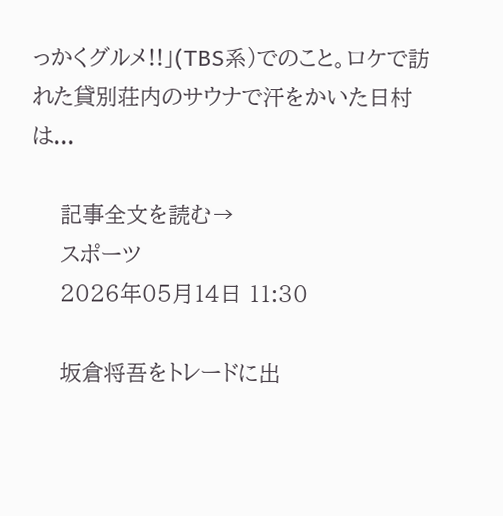っかくグルメ!!」(TBS系)でのこと。ロケで訪れた貸別荘内のサウナで汗をかいた日村は...

    記事全文を読む→
    スポーツ
    2026年05月14日 11:30

    坂倉将吾をトレードに出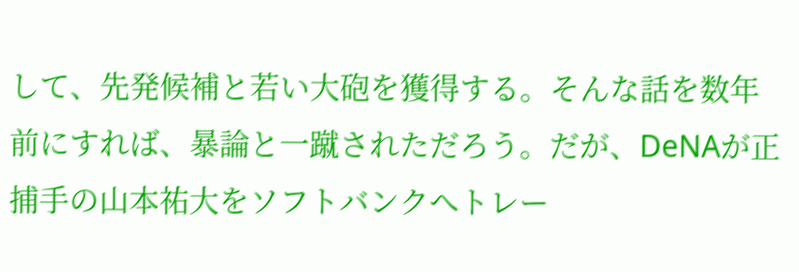して、先発候補と若い大砲を獲得する。そんな話を数年前にすれば、暴論と一蹴されただろう。だが、DeNAが正捕手の山本祐大をソフトバンクへトレー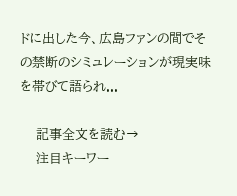ドに出した今、広島ファンの間でその禁断のシミュレーションが現実味を帯びて語られ...

    記事全文を読む→
    注目キーワー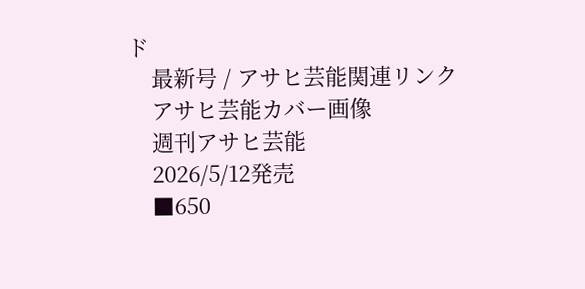ド
    最新号 / アサヒ芸能関連リンク
    アサヒ芸能カバー画像
    週刊アサヒ芸能
    2026/5/12発売
    ■650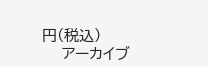円(税込)
    アーカイブ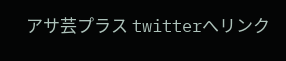アサ芸プラス twitterへリンク